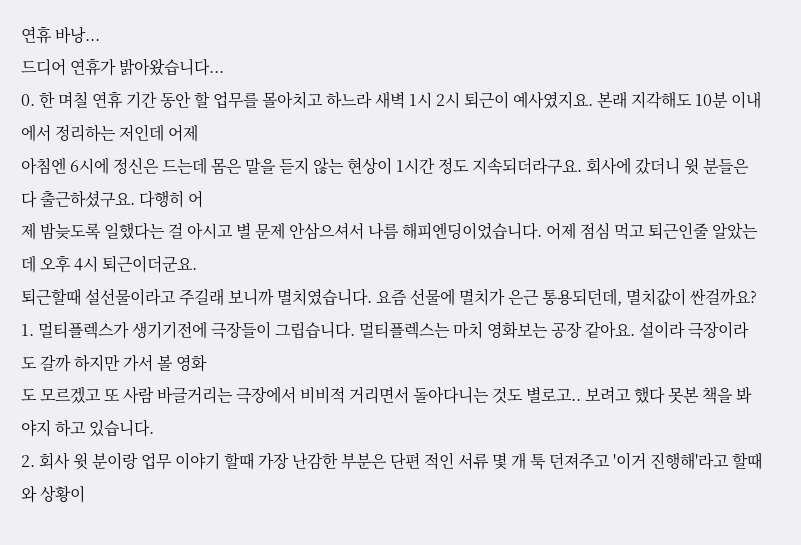연휴 바낭...
드디어 연휴가 밝아왔습니다...
0. 한 며칠 연휴 기간 동안 할 업무를 몰아치고 하느라 새벽 1시 2시 퇴근이 예사였지요. 본래 지각해도 10분 이내에서 정리하는 저인데 어제
아침엔 6시에 정신은 드는데 몸은 말을 듣지 않는 현상이 1시간 정도 지속되더라구요. 회사에 갔더니 윗 분들은 다 출근하셨구요. 다행히 어
제 밤늦도록 일했다는 걸 아시고 별 문제 안삼으셔서 나름 해피엔딩이었습니다. 어제 점심 먹고 퇴근인줄 알았는데 오후 4시 퇴근이더군요.
퇴근할때 설선물이라고 주길래 보니까 멸치였습니다. 요즘 선물에 멸치가 은근 통용되던데, 멸치값이 싼걸까요?
1. 멀티플렉스가 생기기전에 극장들이 그립습니다. 멀티플렉스는 마치 영화보는 공장 같아요. 설이라 극장이라도 갈까 하지만 가서 볼 영화
도 모르겠고 또 사람 바글거리는 극장에서 비비적 거리면서 돌아다니는 것도 별로고.. 보려고 했다 못본 책을 봐야지 하고 있습니다.
2. 회사 윗 분이랑 업무 이야기 할때 가장 난감한 부분은 단편 적인 서류 몇 개 툭 던져주고 '이거 진행해'라고 할때와 상황이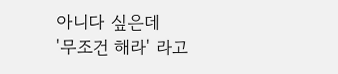아니다 싶은데
'무조건 해라' 라고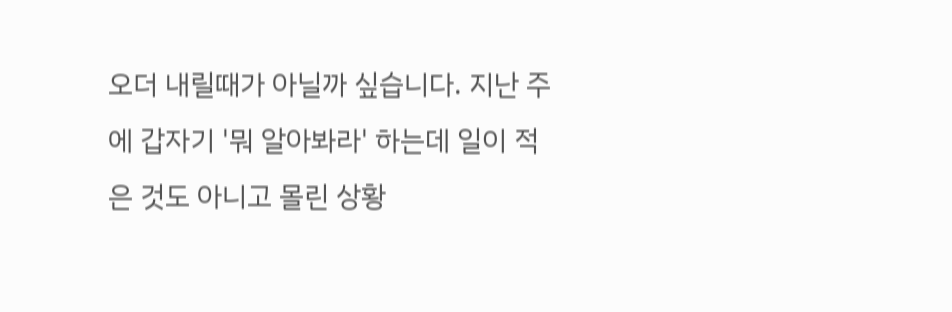오더 내릴때가 아닐까 싶습니다. 지난 주에 갑자기 '뭐 알아봐라' 하는데 일이 적은 것도 아니고 몰린 상황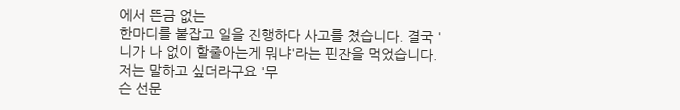에서 뜬금 없는
한마디를 붙잡고 일을 진행하다 사고를 쳤습니다. 결국 '니가 나 없이 할줄아는게 뭐냐'라는 핀잔을 먹었습니다. 저는 말하고 싶더라구요 '무
슨 선문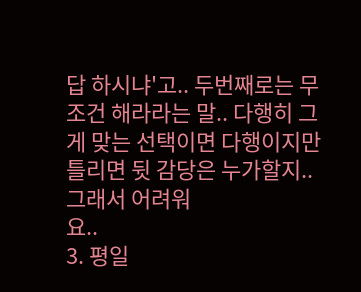답 하시냐'고.. 두번째로는 무조건 해라라는 말.. 다행히 그게 맞는 선택이면 다행이지만 틀리면 뒷 감당은 누가할지.. 그래서 어려워
요..
3. 평일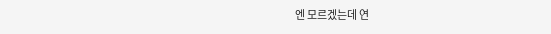엔 모르겠는데 연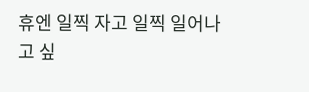휴엔 일찍 자고 일찍 일어나고 싶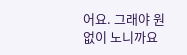어요. 그래야 원없이 노니까요